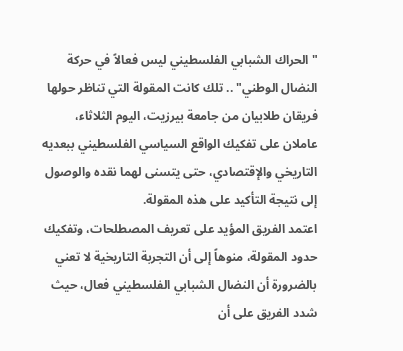"الحراك الشبابي الفلسطيني ليس فعالاً في حركة النضال الوطني" .. تلك كانت المقولة التي تناظر حولها فريقان طلابيان من جامعة بيرزيت، اليوم الثلاثاء، عاملان على تفكيك الواقع السياسي الفلسطيني ببعديه التاريخي والإقتصادي، حتى يتسنى لهما نقده والوصول إلى نتيجة التأكيد على هذه المقولة.
اعتمد الفريق المؤيد على تعريف المصطلحات، وتفكيك حدود المقولة، منوهاً إلى أن التجربة التاريخية لا تعني بالضرورة أن النضال الشبابي الفلسطيني فعال، حيث شدد الفريق على أن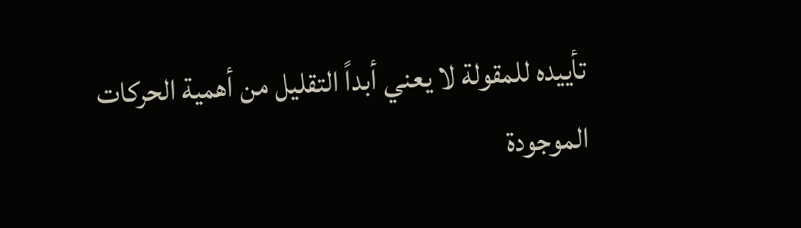تأييده للمقولة لا يعني أبداً التقليل من أهمية الحركات الموجودة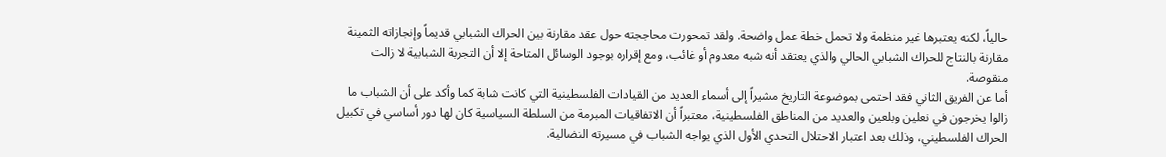حالياً، لكنه يعتبرها غير منظمة ولا تحمل خطة عمل واضحة. ولقد تمحورت محاججته حول عقد مقارنة بين الحراك الشبابي قديماً وإنجازاته الثمينة مقارنة بالنتاج للحراك الشبابي الحالي والذي يعتقد أنه شبه معدوم أو غائب، ومع إقراره بوجود الوسائل المتاحة إلا أن التجربة الشبابية لا زالت منقوصة.
أما عن الفريق الثاني فقد احتمى بموضوعة التاريخ مشيراً إلى أسماء العديد من القيادات الفلسطينية التي كانت شابة كما وأكد على أن الشباب ما زالوا يخرجون في نعلين وبلعين والعديد من المناطق الفلسطينية، معتبراً أن الاتفاقيات المبرمة من السلطة السياسية كان لها دور أساسي في تكبيل الحراك الفلسطيني، وذلك بعد اعتبار الاحتلال التحدي الأول الذي يواجه الشباب في مسيرته النضالية.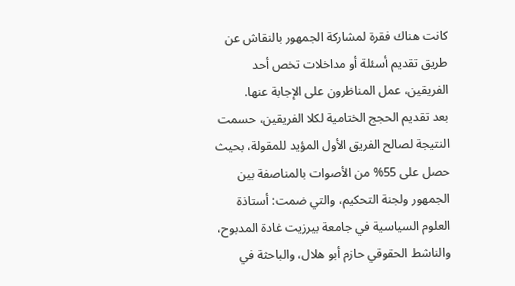كانت هناك فقرة لمشاركة الجمهور بالنقاش عن طريق تقديم أسئلة أو مداخلات تخص أحد الفريقين، عمل المناظرون على الإجابة عنها.
بعد تقديم الحجج الختامية لكلا الفريقين، حسمت النتيجة لصالح الفريق الأول المؤيد للمقولة، بحيث حصل على 55% من الأصوات بالمناصفة بين الجمهور ولجنة التحكيم، والتي ضمت: أستاذة العلوم السياسية في جامعة بيرزيت غادة المدبوح، والناشط الحقوقي حازم أبو هلال، والباحثة في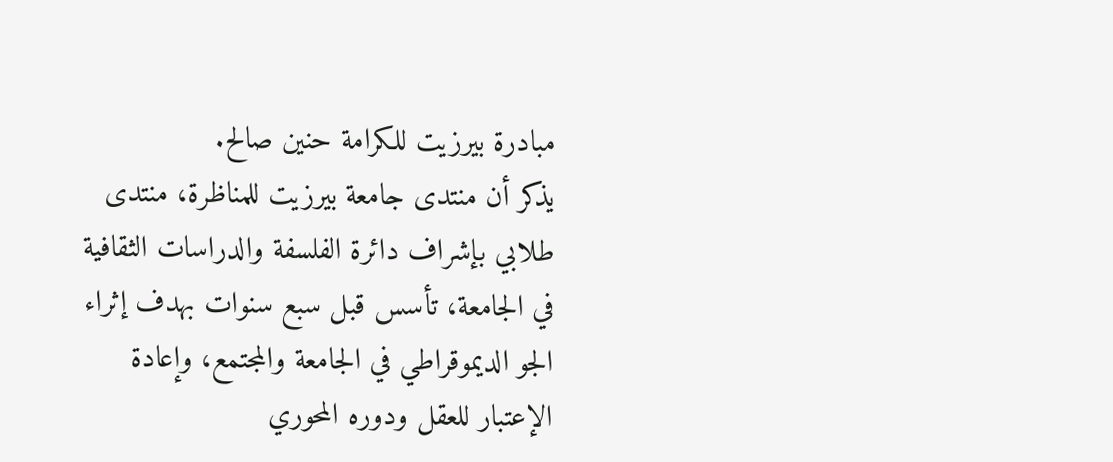مبادرة بيرزيت للكرامة حنين صالح.
يذكر أن منتدى جامعة بيرزيت للمناظرة، منتدى طلابي بإشراف دائرة الفلسفة والدراسات الثقافية في الجامعة، تأسس قبل سبع سنوات بهدف إثراء الجو الديموقراطي في الجامعة والمجتمع، وإعادة الإعتبار للعقل ودوره المحوري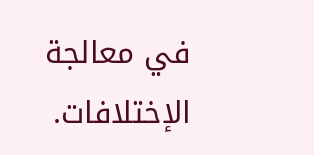في معالجة الإختلافات.